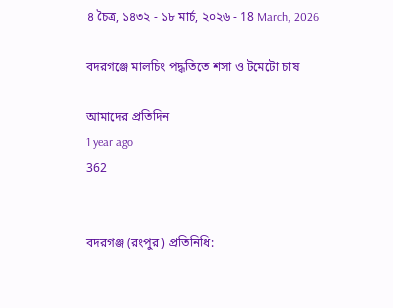৪ চৈত্র, ১৪৩২ - ১৮ মার্চ, ২০২৬ - 18 March, 2026

বদরগঞ্জে মালচিং পদ্ধতিতে শসা ও টমেটো চাষ

আমাদের প্রতিদিন
1 year ago
362


বদরগঞ্জ (রংপুর) প্রতিনিধি: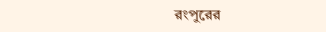রংপুরের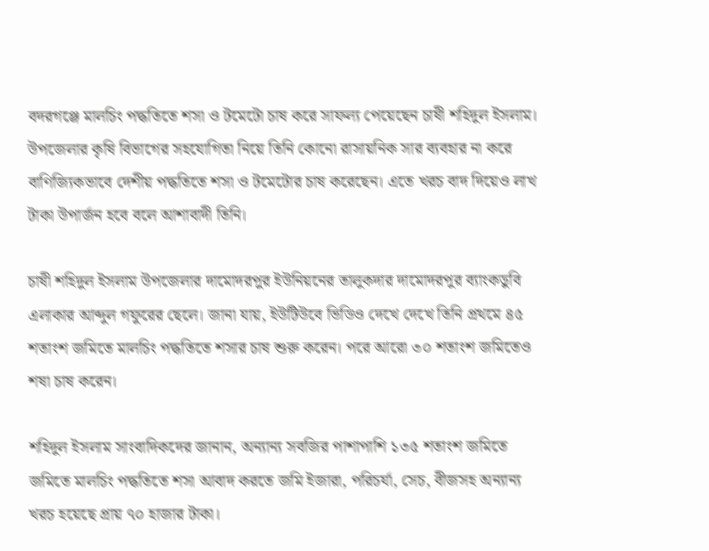বদরগঞ্জে মালচিং পদ্ধতিতে শসা ও টমেটো চাষ করে সাফল্য পেয়েছেন চাষী শহিদুল ইসলাম। উপজেলার কৃষি বিভাগের সহযোগিতা নিয়ে তিনি কোনো রাসায়নিক সার ব্যবহার না করে বাণিজ্যিকভাবে দেশীয় পদ্ধতিতে শসা ও টমেটোর চাষ করেছেন। এতে খরচ বাদ দিয়েও লাখ টাকা উপার্জন হবে বলে আশাবাদী তিনি।

চাষী শহিদুল ইসলাম উপজেলার দামোদরপুর ইউনিয়নের তালুকদার দামোদরপুর ব্যাংকডুবি এলাকার আব্দুল গফুরের ছেলে। জানা যায়, ইউটিউবে ভিডিও দেখে দেখে তিনি প্রথমে ৪৫ শতাংশ জমিতে মালচিং পদ্ধতিতে শসার চাষ শুরু করেন। পরে আরো ৩০ শতাংশ জমিতেও শষা চাষ করেন।

শহিদুল ইসলাম সাংবাদিকদের জানান, অন্যান্য সবজির পাশাপাশি ১৩৫ শতাংশ জমিতে জমিতে মালচিং পদ্ধতিতে শসা আবাদ করতে জমি ইজারা, পরিচর্যা, সেচ, বীজসহ অন্যান্য খরচ হয়েছে প্রায় ৭০ হাজার টাকা।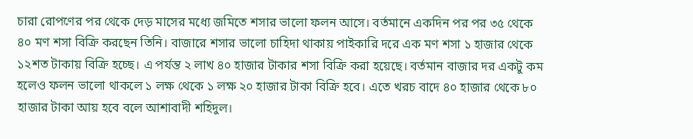চারা রোপণের পর থেকে দেড় মাসের মধ্যে জমিতে শসার ভালো ফলন আসে। বর্তমানে একদিন পর পর ৩৫ থেকে ৪০ মণ শসা বিক্রি করছেন তিনি। বাজারে শসার ভালো চাহিদা থাকায় পাইকারি দরে এক মণ শসা ১ হাজার থেকে ১২শত টাকায় বিক্রি হচ্ছে। এ পর্যন্ত ২ লাখ ৪০ হাজার টাকার শসা বিক্রি করা হয়েছে। বর্তমান বাজার দর একটু কম হলেও ফলন ভালো থাকলে ১ লক্ষ থেকে ১ লক্ষ ২০ হাজার টাকা বিক্রি হবে। এতে খরচ বাদে ৪০ হাজার থেকে ৮০ হাজার টাকা আয় হবে বলে আশাবাদী শহিদুল।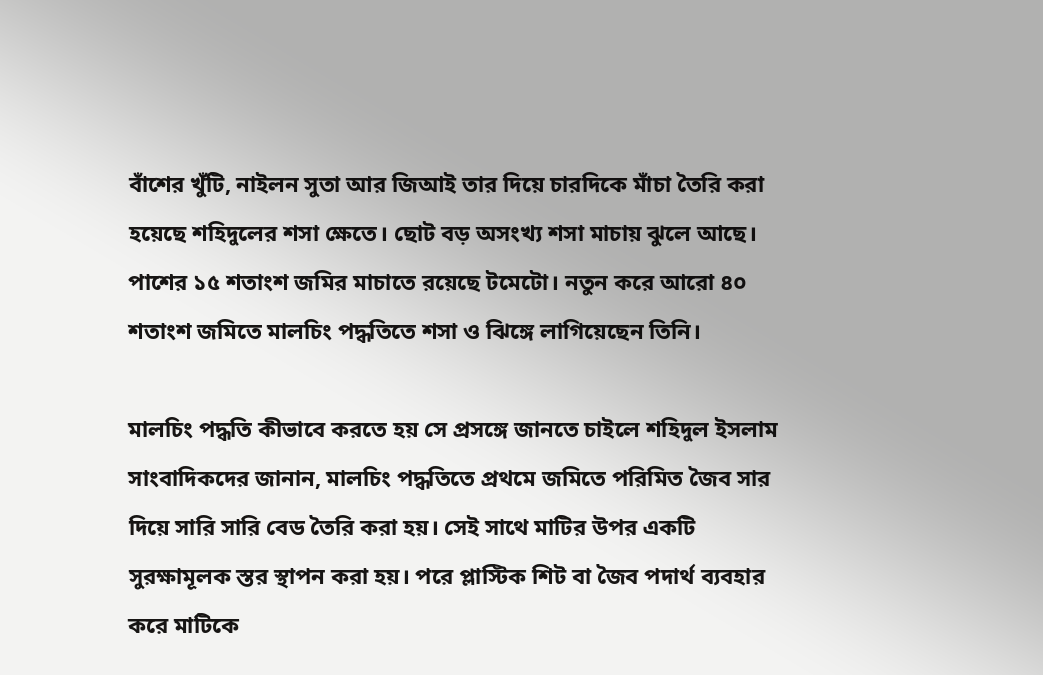বাঁশের খুঁটি, নাইলন সুতা আর জিআই তার দিয়ে চারদিকে মাঁচা তৈরি করা হয়েছে শহিদুলের শসা ক্ষেতে। ছোট বড় অসংখ্য শসা মাচায় ঝুলে আছে। পাশের ১৫ শতাংশ জমির মাচাতে রয়েছে টমেটো। নতুন করে আরো ৪০ শতাংশ জমিতে মালচিং পদ্ধতিতে শসা ও ঝিঙ্গে লাগিয়েছেন তিনি।

মালচিং পদ্ধতি কীভাবে করতে হয় সে প্রসঙ্গে জানতে চাইলে শহিদুল ইসলাম সাংবাদিকদের জানান, মালচিং পদ্ধতিতে প্রথমে জমিতে পরিমিত জৈব সার দিয়ে সারি সারি বেড তৈরি করা হয়। সেই সাথে মাটির উপর একটি সুরক্ষামূলক স্তর স্থাপন করা হয়। পরে প্লাস্টিক শিট বা জৈব পদার্থ ব্যবহার করে মাটিকে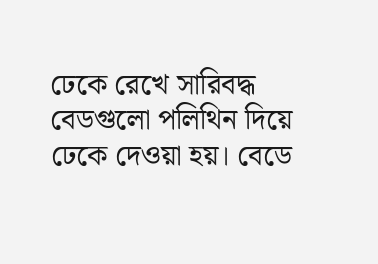ঢেকে রেখে সারিবদ্ধ বেডগুলো পলিথিন দিয়ে ঢেকে দেওয়া হয়। বেডে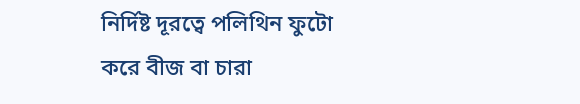নির্দিষ্ট দূরত্বে পলিথিন ফুটো করে বীজ বা চারা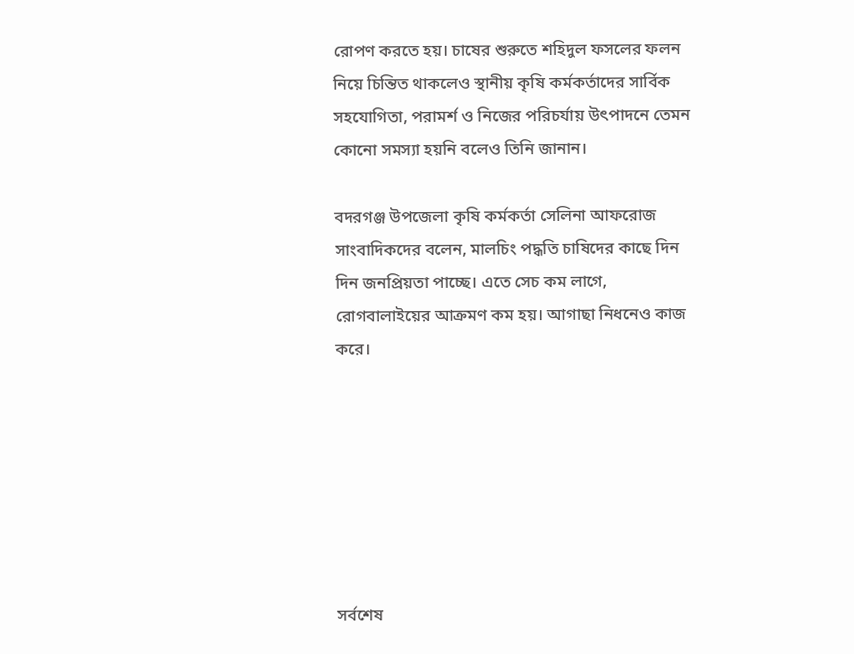রোপণ করতে হয়। চাষের শুরুতে শহিদুল ফসলের ফলন নিয়ে চিন্তিত থাকলেও স্থানীয় কৃষি কর্মকর্তাদের সার্বিক সহযোগিতা, পরামর্শ ও নিজের পরিচর্যায় উৎপাদনে তেমন কোনো সমস্যা হয়নি বলেও তিনি জানান।

বদরগঞ্জ উপজেলা কৃষি কর্মকর্তা সেলিনা আফরোজ সাংবাদিকদের বলেন, মালচিং পদ্ধতি চাষিদের কাছে দিন দিন জনপ্রিয়তা পাচ্ছে। এতে সেচ কম লাগে, রোগবালাইয়ের আক্রমণ কম হয়। আগাছা নিধনেও কাজ করে।







সর্বশেষ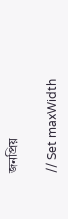জনপ্রিয়

// Set maxWidth